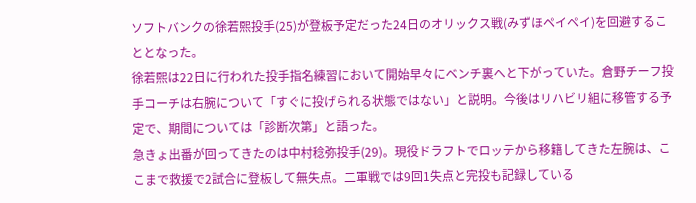ソフトバンクの徐若熙投手(25)が登板予定だった24日のオリックス戦(みずほペイペイ)を回避することとなった。
徐若熙は22日に行われた投手指名練習において開始早々にベンチ裏へと下がっていた。倉野チーフ投手コーチは右腕について「すぐに投げられる状態ではない」と説明。今後はリハビリ組に移管する予定で、期間については「診断次第」と語った。
急きょ出番が回ってきたのは中村稔弥投手(29)。現役ドラフトでロッテから移籍してきた左腕は、ここまで救援で2試合に登板して無失点。二軍戦では9回1失点と完投も記録している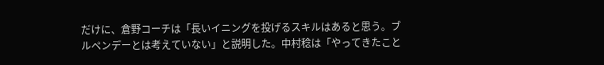だけに、倉野コーチは「長いイニングを投げるスキルはあると思う。ブルペンデーとは考えていない」と説明した。中村稔は「やってきたこと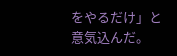をやるだけ」と意気込んだ。